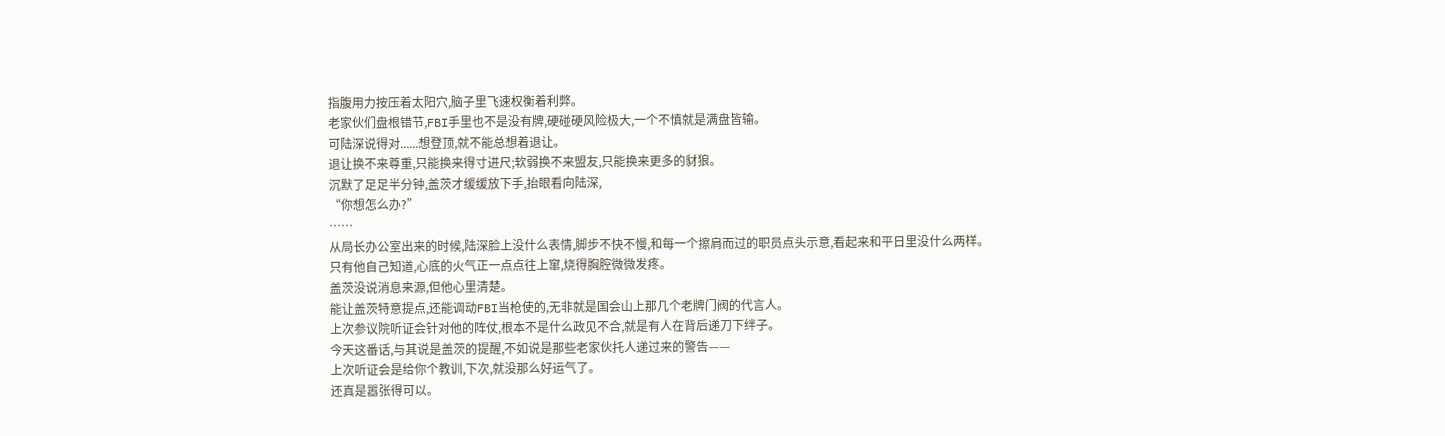指腹用力按压着太阳穴,脑子里飞速权衡着利弊。
老家伙们盘根错节,FBI手里也不是没有牌,硬碰硬风险极大,一个不慎就是满盘皆输。
可陆深说得对......想登顶,就不能总想着退让。
退让换不来尊重,只能换来得寸进尺;软弱换不来盟友,只能换来更多的豺狼。
沉默了足足半分钟,盖茨才缓缓放下手,抬眼看向陆深,
“你想怎么办?”
……
从局长办公室出来的时候,陆深脸上没什么表情,脚步不快不慢,和每一个擦肩而过的职员点头示意,看起来和平日里没什么两样。
只有他自己知道,心底的火气正一点点往上窜,烧得胸腔微微发疼。
盖茨没说消息来源,但他心里清楚。
能让盖茨特意提点,还能调动FBI当枪使的,无非就是国会山上那几个老牌门阀的代言人。
上次参议院听证会针对他的阵仗,根本不是什么政见不合,就是有人在背后递刀下绊子。
今天这番话,与其说是盖茨的提醒,不如说是那些老家伙托人递过来的警告——
上次听证会是给你个教训,下次,就没那么好运气了。
还真是嚣张得可以。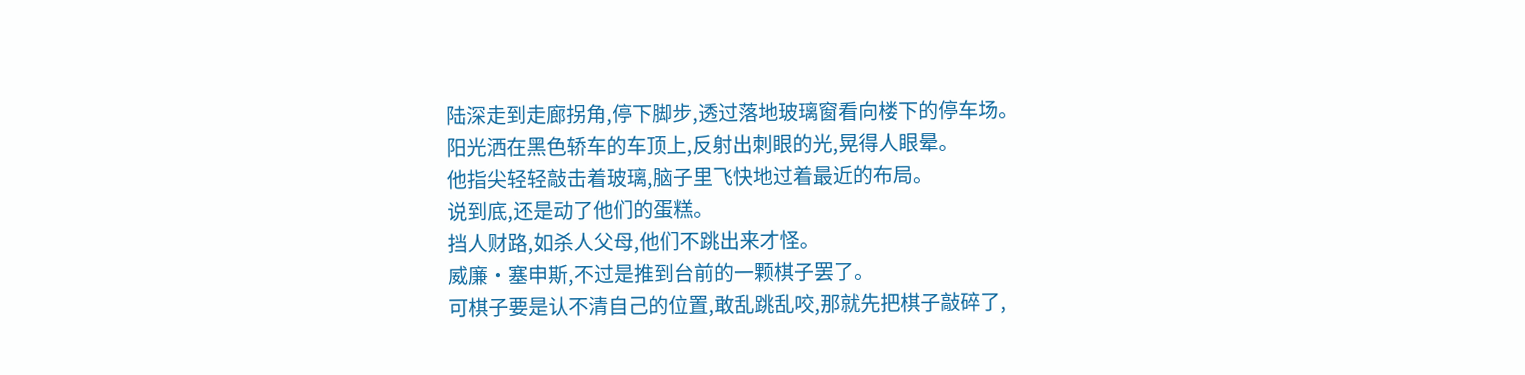陆深走到走廊拐角,停下脚步,透过落地玻璃窗看向楼下的停车场。
阳光洒在黑色轿车的车顶上,反射出刺眼的光,晃得人眼晕。
他指尖轻轻敲击着玻璃,脑子里飞快地过着最近的布局。
说到底,还是动了他们的蛋糕。
挡人财路,如杀人父母,他们不跳出来才怪。
威廉·塞申斯,不过是推到台前的一颗棋子罢了。
可棋子要是认不清自己的位置,敢乱跳乱咬,那就先把棋子敲碎了,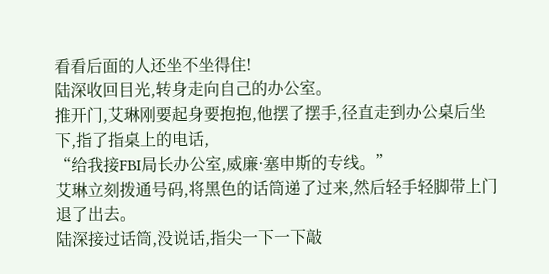看看后面的人还坐不坐得住!
陆深收回目光,转身走向自己的办公室。
推开门,艾琳刚要起身要抱抱,他摆了摆手,径直走到办公桌后坐下,指了指桌上的电话,
“给我接FBI局长办公室,威廉·塞申斯的专线。”
艾琳立刻拨通号码,将黑色的话筒递了过来,然后轻手轻脚带上门退了出去。
陆深接过话筒,没说话,指尖一下一下敲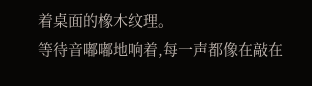着桌面的橡木纹理。
等待音嘟嘟地响着,每一声都像在敲在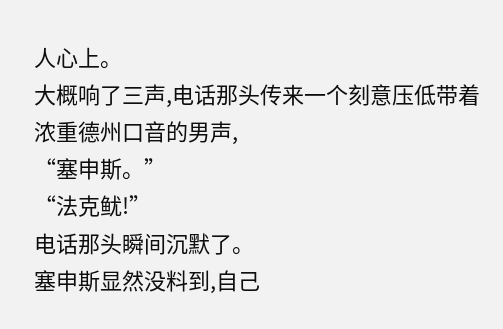人心上。
大概响了三声,电话那头传来一个刻意压低带着浓重德州口音的男声,
“塞申斯。”
“法克鱿!”
电话那头瞬间沉默了。
塞申斯显然没料到,自己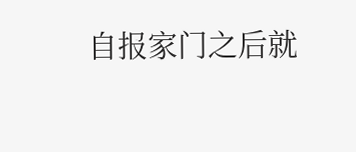自报家门之后就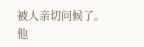被人亲切问候了。
他